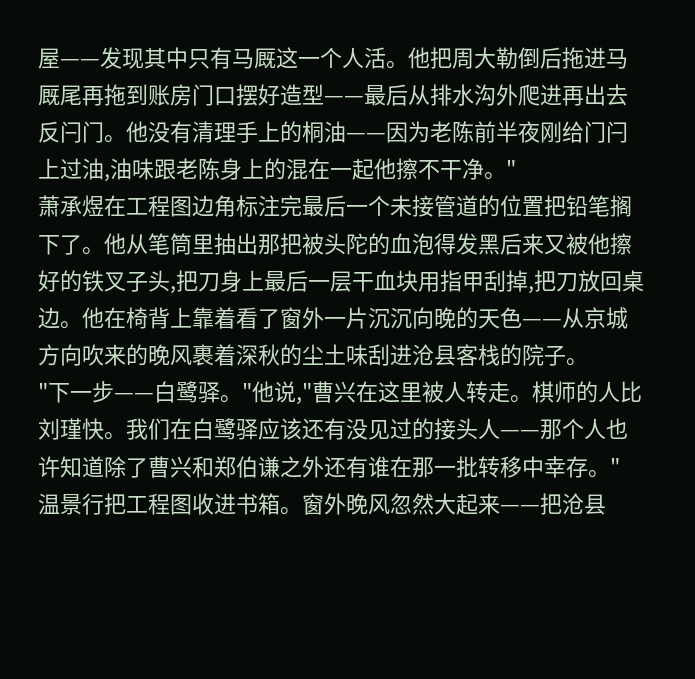屋——发现其中只有马厩这一个人活。他把周大勒倒后拖进马厩尾再拖到账房门口摆好造型——最后从排水沟外爬进再出去反闩门。他没有清理手上的桐油——因为老陈前半夜刚给门闩上过油,油味跟老陈身上的混在一起他擦不干净。"
萧承煜在工程图边角标注完最后一个未接管道的位置把铅笔搁下了。他从笔筒里抽出那把被头陀的血泡得发黑后来又被他擦好的铁叉子头,把刀身上最后一层干血块用指甲刮掉,把刀放回桌边。他在椅背上靠着看了窗外一片沉沉向晚的天色——从京城方向吹来的晚风裹着深秋的尘土味刮进沧县客栈的院子。
"下一步——白鹭驿。"他说,"曹兴在这里被人转走。棋师的人比刘瑾快。我们在白鹭驿应该还有没见过的接头人——那个人也许知道除了曹兴和郑伯谦之外还有谁在那一批转移中幸存。"
温景行把工程图收进书箱。窗外晚风忽然大起来——把沧县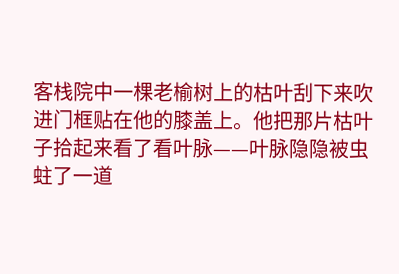客栈院中一棵老榆树上的枯叶刮下来吹进门框贴在他的膝盖上。他把那片枯叶子拾起来看了看叶脉——叶脉隐隐被虫蛀了一道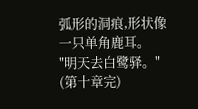弧形的洞痕,形状像一只单角鹿耳。
"明天去白鹭驿。"
(第十章完)